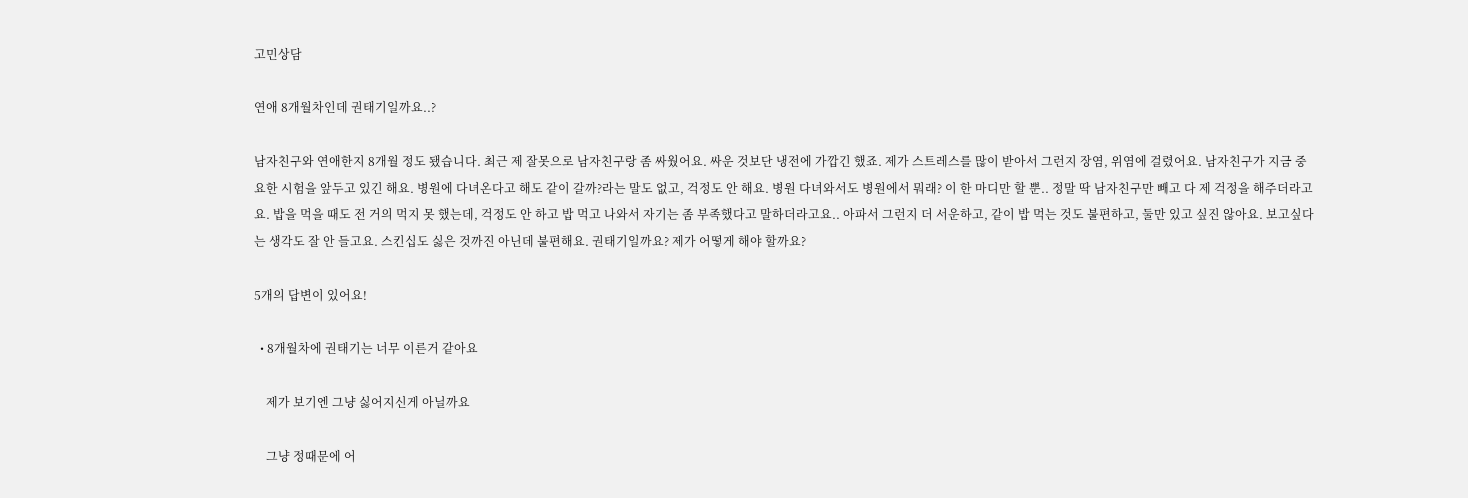고민상담

연애 8개월차인데 권태기일까요..?

남자친구와 연애한지 8개월 정도 됐습니다. 최근 제 잘못으로 남자친구랑 좀 싸웠어요. 싸운 것보단 냉전에 가깝긴 했죠. 제가 스트레스를 많이 받아서 그런지 장염, 위염에 걸렸어요. 남자친구가 지금 중요한 시험을 앞두고 있긴 해요. 병원에 다녀온다고 해도 같이 갈까?라는 말도 없고, 걱정도 안 해요. 병원 다녀와서도 병원에서 뭐래? 이 한 마디만 할 뿐.. 정말 딱 남자친구만 빼고 다 제 걱정을 해주더라고요. 밥을 먹을 때도 전 거의 먹지 못 했는데, 걱정도 안 하고 밥 먹고 나와서 자기는 좀 부족했다고 말하더라고요.. 아파서 그런지 더 서운하고, 같이 밥 먹는 것도 불편하고, 둘만 있고 싶진 않아요. 보고싶다는 생각도 잘 안 들고요. 스킨십도 싫은 것까진 아닌데 불편해요. 권태기일까요? 제가 어떻게 해야 할까요?

5개의 답변이 있어요!

  • 8개월차에 권태기는 너무 이른거 같아요

    제가 보기엔 그냥 싫어지신게 아닐까요

    그냥 정때문에 어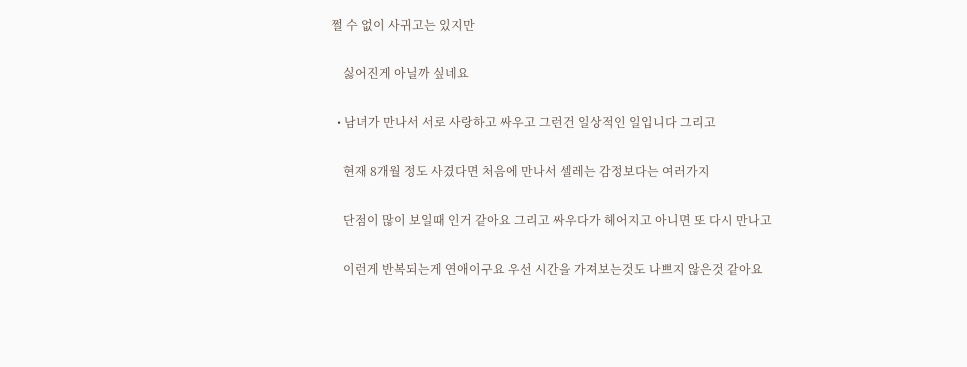쩔 수 없이 사귀고는 있지만

    싫어진게 아닐까 싶네요

  • 남녀가 만나서 서로 사랑하고 싸우고 그런건 일상적인 일입니다 그리고

    현재 8개월 정도 사겼다면 처음에 만나서 셀레는 감정보다는 여러가지

    단점이 많이 보일때 인거 같아요 그리고 싸우다가 헤어지고 아니면 또 다시 만나고

    이런게 반복되는게 연애이구요 우선 시간을 가져보는것도 나쁘지 않은것 같아요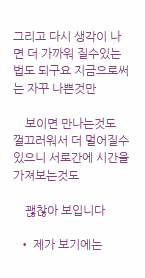그리고 다시 생각이 나면 더 가까워 질수있는 법도 되구요 지금으로써는 자꾸 나쁜것만

    보이면 만나는것도 껄끄러워서 더 멀어질수 있으니 서로간에 시간을 가져보는것도

    괞찮아 보입니다

  • 제가 보기에는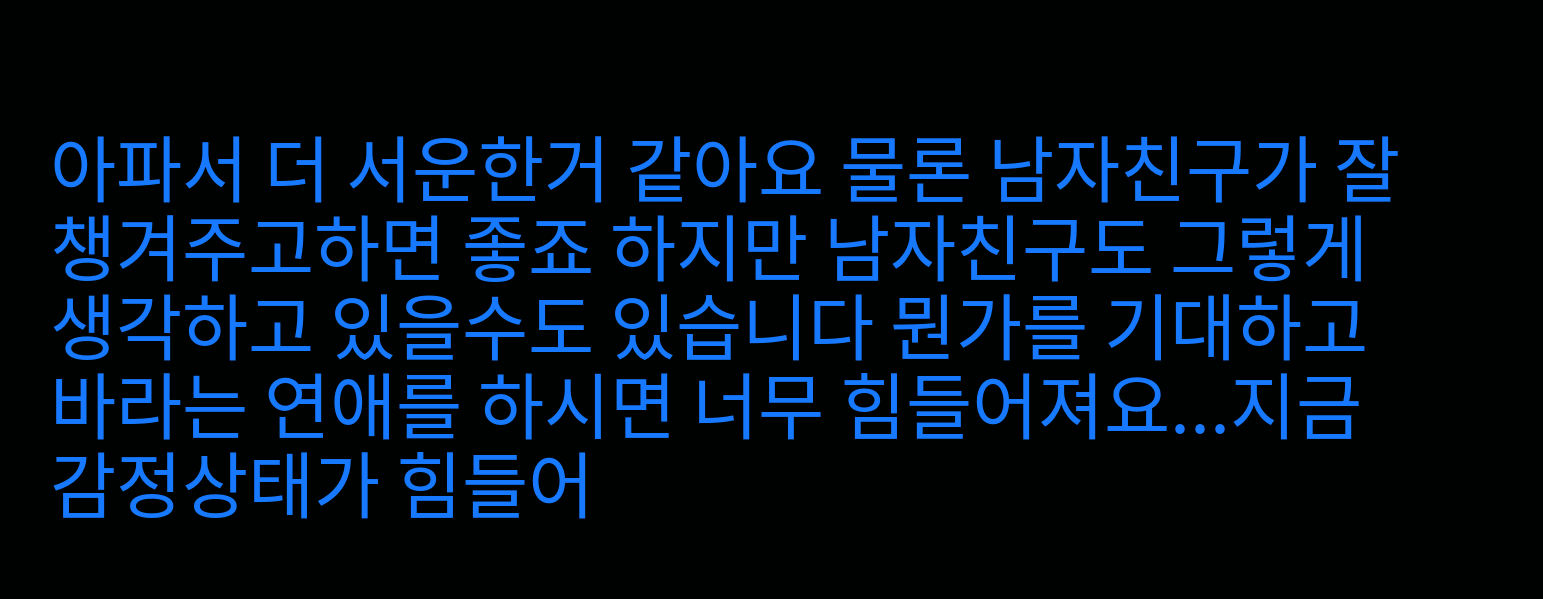아파서 더 서운한거 같아요 물론 남자친구가 잘 챙겨주고하면 좋죠 하지만 남자친구도 그렇게 생각하고 있을수도 있습니다 뭔가를 기대하고 바라는 연애를 하시면 너무 힘들어져요...지금 감정상태가 힘들어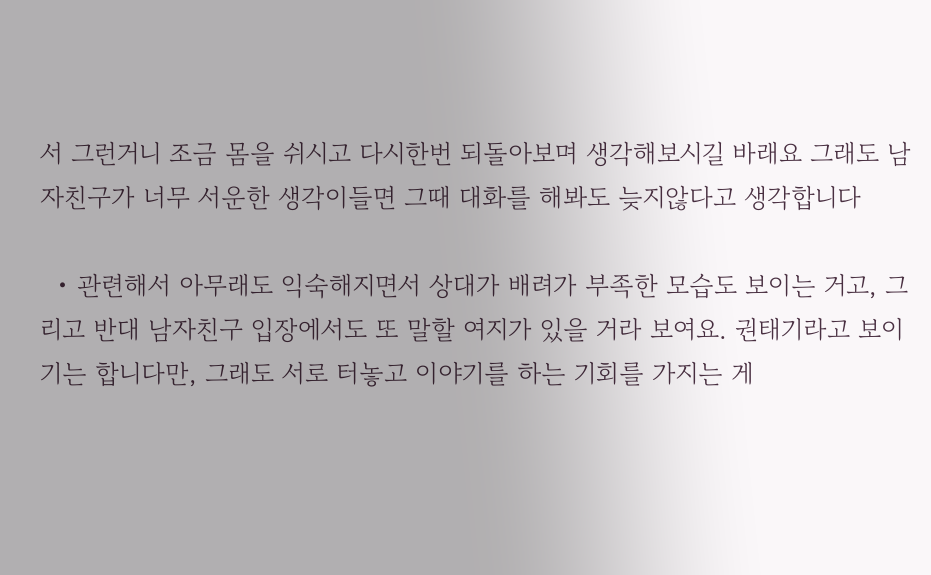서 그런거니 조금 몸을 쉬시고 다시한번 되돌아보며 생각해보시길 바래요 그래도 남자친구가 너무 서운한 생각이들면 그때 대화를 해봐도 늦지않다고 생각합니다

  • 관련해서 아무래도 익숙해지면서 상대가 배려가 부족한 모습도 보이는 거고, 그리고 반대 남자친구 입장에서도 또 말할 여지가 있을 거라 보여요. 권태기라고 보이기는 합니다만, 그래도 서로 터놓고 이야기를 하는 기회를 가지는 게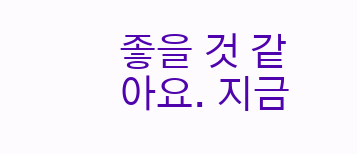좋을 것 같아요. 지금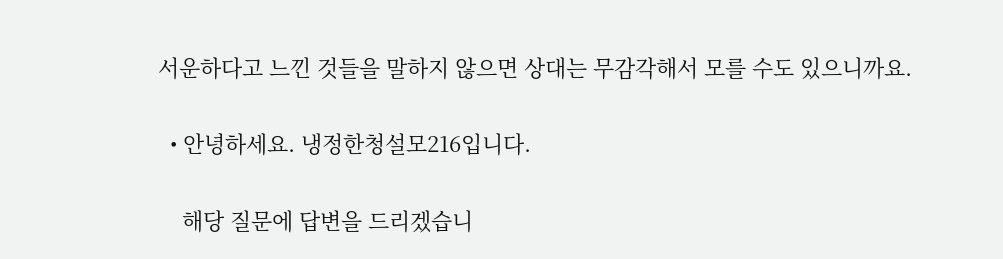서운하다고 느낀 것들을 말하지 않으면 상대는 무감각해서 모를 수도 있으니까요.

  • 안녕하세요. 냉정한청설모216입니다.

    해당 질문에 답변을 드리겠습니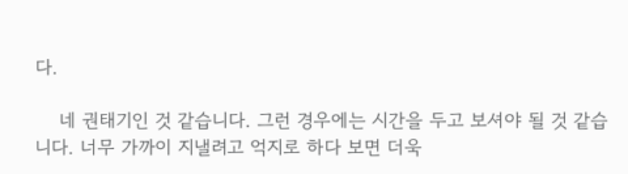다.

    네 권태기인 것 같습니다. 그런 경우에는 시간을 두고 보셔야 될 것 같습니다. 너무 가까이 지낼려고 억지로 하다 보면 더욱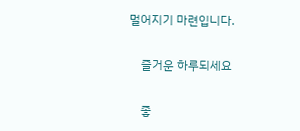멀어지기 마련입니다.

    즐거운 하루되세요

    좋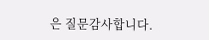은 질문감사합니다.